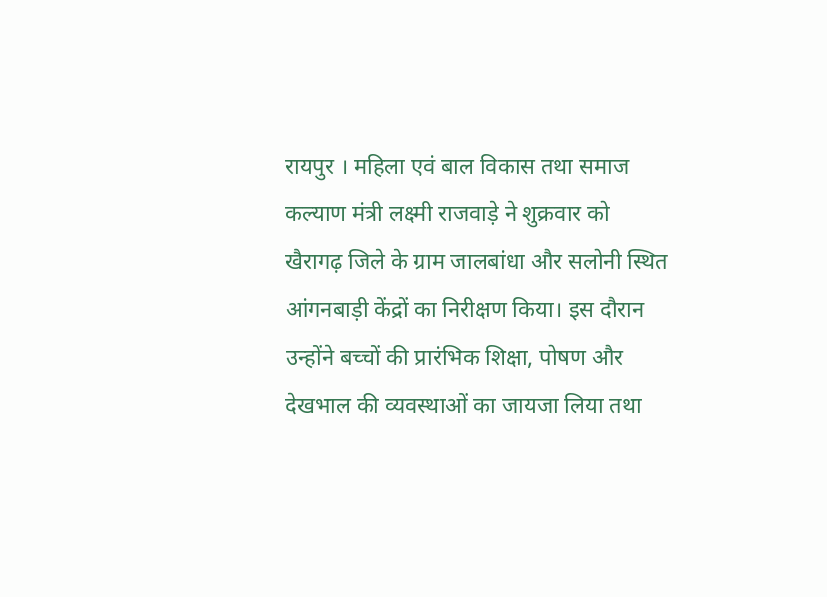रायपुर । महिला एवं बाल विकास तथा समाज कल्याण मंत्री लक्ष्मी राजवाड़े ने शुक्रवार को खैरागढ़ जिले के ग्राम जालबांधा और सलोनी स्थित आंगनबाड़ी केंद्रों का निरीक्षण किया। इस दौरान उन्होंने बच्चों की प्रारंभिक शिक्षा, पोषण और देखभाल की व्यवस्थाओं का जायजा लिया तथा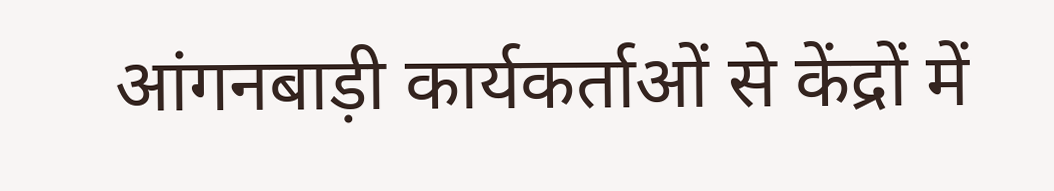आंगनबाड़ी कार्यकर्ताओं से केंद्रों में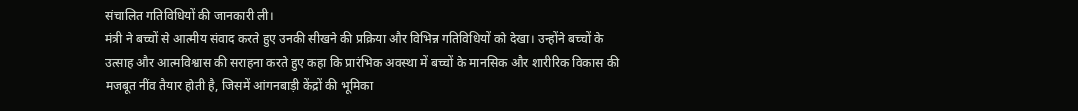संचालित गतिविधियों की जानकारी ली।
मंत्री ने बच्चों से आत्मीय संवाद करते हुए उनकी सीखने की प्रक्रिया और विभिन्न गतिविधियों को देखा। उन्होंने बच्चों के उत्साह और आत्मविश्वास की सराहना करते हुए कहा कि प्रारंभिक अवस्था में बच्चों के मानसिक और शारीरिक विकास की मजबूत नींव तैयार होती है, जिसमें आंगनबाड़ी केंद्रों की भूमिका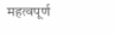महत्वपूर्ण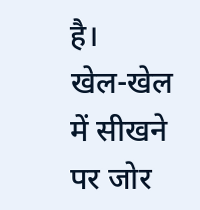है।
खेल-खेल में सीखने पर जोर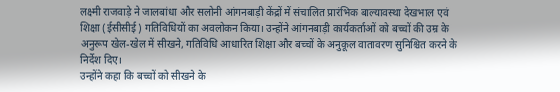लक्ष्मी राजवाड़े ने जालबांधा और सलोनी आंगनबाड़ी केंद्रों में संचालित प्रारंभिक बाल्यावस्था देखभाल एवं शिक्षा (ईसीसीई) गतिविधियों का अवलोकन किया। उन्होंने आंगनबाड़ी कार्यकर्ताओं को बच्चों की उम्र के अनुरूप खेल-खेल में सीखने, गतिविधि आधारित शिक्षा और बच्चों के अनुकूल वातावरण सुनिश्चित करने के निर्देश दिए।
उन्होंने कहा कि बच्चों को सीखने के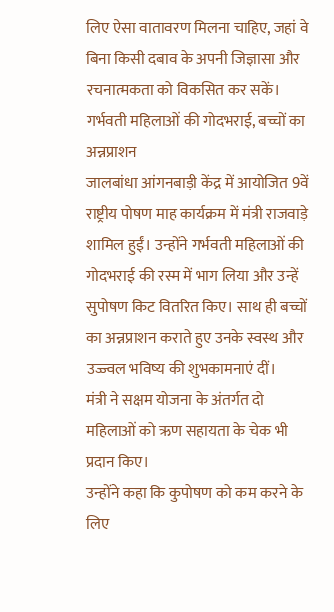लिए ऐसा वातावरण मिलना चाहिए, जहां वे बिना किसी दबाव के अपनी जिज्ञासा और रचनात्मकता को विकसित कर सकें।
गर्भवती महिलाओं की गोदभराई, बच्चों का अन्नप्राशन
जालबांधा आंगनबाड़ी केंद्र में आयोजित 9वें राष्ट्रीय पोषण माह कार्यक्रम में मंत्री राजवाड़े शामिल हुईं। उन्होंने गर्भवती महिलाओं की गोदभराई की रस्म में भाग लिया और उन्हें सुपोषण किट वितरित किए। साथ ही बच्चों का अन्नप्राशन कराते हुए उनके स्वस्थ और उज्ज्वल भविष्य की शुभकामनाएं दीं।
मंत्री ने सक्षम योजना के अंतर्गत दो महिलाओं को ऋण सहायता के चेक भी प्रदान किए।
उन्होंने कहा कि कुपोषण को कम करने के लिए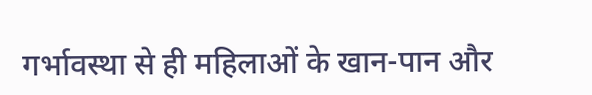गर्भावस्था से ही महिलाओं के खान-पान और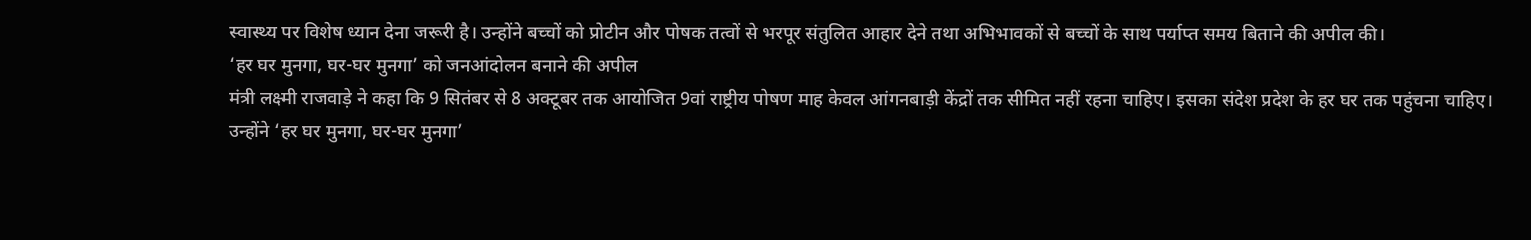स्वास्थ्य पर विशेष ध्यान देना जरूरी है। उन्होंने बच्चों को प्रोटीन और पोषक तत्वों से भरपूर संतुलित आहार देने तथा अभिभावकों से बच्चों के साथ पर्याप्त समय बिताने की अपील की।
‘हर घर मुनगा, घर-घर मुनगा’ को जनआंदोलन बनाने की अपील
मंत्री लक्ष्मी राजवाड़े ने कहा कि 9 सितंबर से 8 अक्टूबर तक आयोजित 9वां राष्ट्रीय पोषण माह केवल आंगनबाड़ी केंद्रों तक सीमित नहीं रहना चाहिए। इसका संदेश प्रदेश के हर घर तक पहुंचना चाहिए।
उन्होंने ‘हर घर मुनगा, घर-घर मुनगा’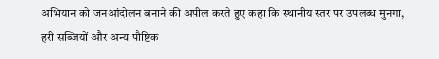अभियान को जनआंदोलन बनाने की अपील करते हुए कहा कि स्थानीय स्तर पर उपलब्ध मुनगा, हरी सब्जियों और अन्य पौष्टिक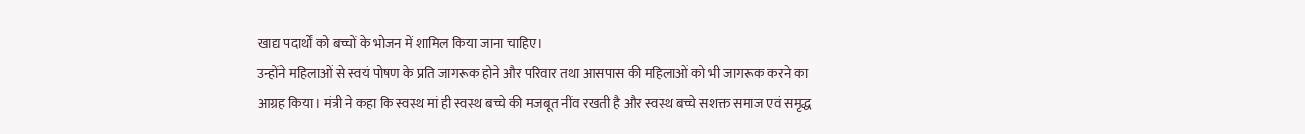खाद्य पदार्थों को बच्चों के भोजन में शामिल किया जाना चाहिए।
उन्होंने महिलाओं से स्वयं पोषण के प्रति जागरूक होने और परिवार तथा आसपास की महिलाओं को भी जागरूक करने का आग्रह किया। मंत्री ने कहा कि स्वस्थ मां ही स्वस्थ बच्चे की मजबूत नींव रखती है और स्वस्थ बच्चे सशक्त समाज एवं समृद्ध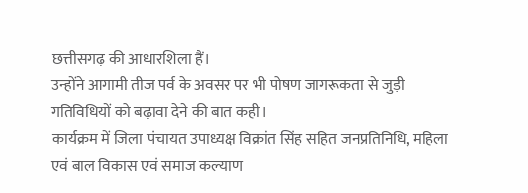छत्तीसगढ़ की आधारशिला हैं।
उन्होंने आगामी तीज पर्व के अवसर पर भी पोषण जागरूकता से जुड़ी गतिविधियों को बढ़ावा देने की बात कही।
कार्यक्रम में जिला पंचायत उपाध्यक्ष विक्रांत सिंह सहित जनप्रतिनिधि, महिला एवं बाल विकास एवं समाज कल्याण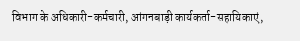विभाग के अधिकारी-कर्मचारी, आंगनबाड़ी कार्यकर्ता-सहायिकाएं,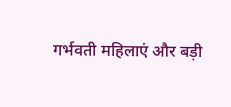गर्भवती महिलाएं और बड़ी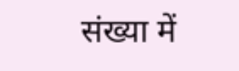संख्या में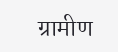ग्रामीण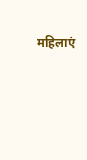महिलाएं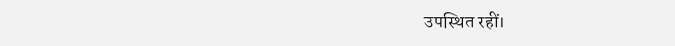उपस्थित रहीं।